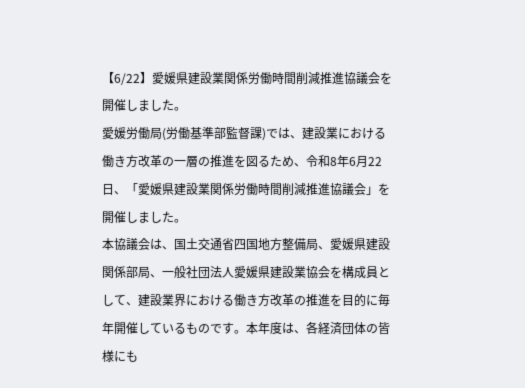【6/22】愛媛県建設業関係労働時間削減推進協議会を開催しました。
愛媛労働局(労働基準部監督課)では、建設業における働き方改革の一層の推進を図るため、令和8年6月22日、「愛媛県建設業関係労働時間削減推進協議会」を開催しました。
本協議会は、国土交通省四国地方整備局、愛媛県建設関係部局、一般社団法人愛媛県建設業協会を構成員として、建設業界における働き方改革の推進を目的に毎年開催しているものです。本年度は、各経済団体の皆様にも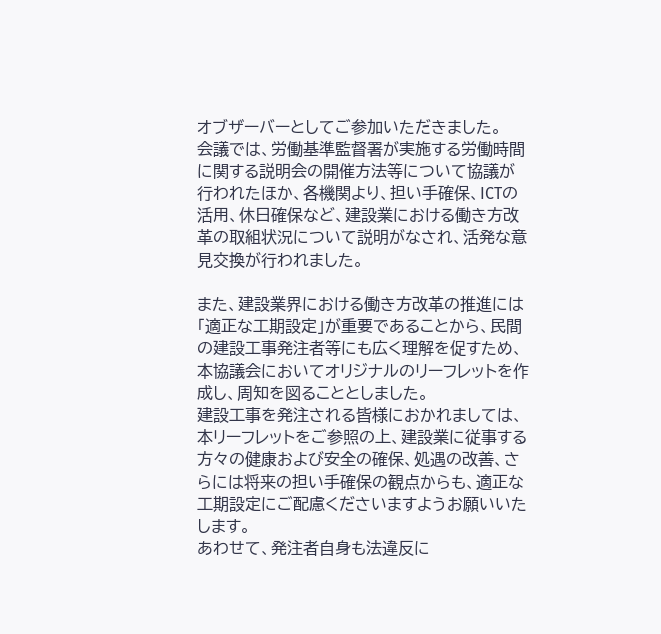オブザーバーとしてご参加いただきました。
会議では、労働基準監督署が実施する労働時間に関する説明会の開催方法等について協議が行われたほか、各機関より、担い手確保、ICTの活用、休日確保など、建設業における働き方改革の取組状況について説明がなされ、活発な意見交換が行われました。

また、建設業界における働き方改革の推進には「適正な工期設定」が重要であることから、民間の建設工事発注者等にも広く理解を促すため、本協議会においてオリジナルのリーフレットを作成し、周知を図ることとしました。
建設工事を発注される皆様におかれましては、本リーフレットをご参照の上、建設業に従事する方々の健康および安全の確保、処遇の改善、さらには将来の担い手確保の観点からも、適正な工期設定にご配慮くださいますようお願いいたします。
あわせて、発注者自身も法違反に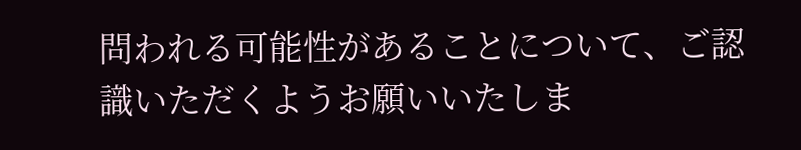問われる可能性があることについて、ご認識いただくようお願いいたしま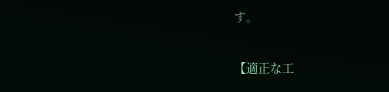す。

【適正な工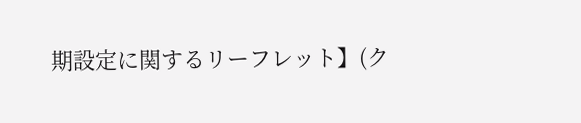期設定に関するリーフレット】(ク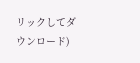リックしてダウンロード)